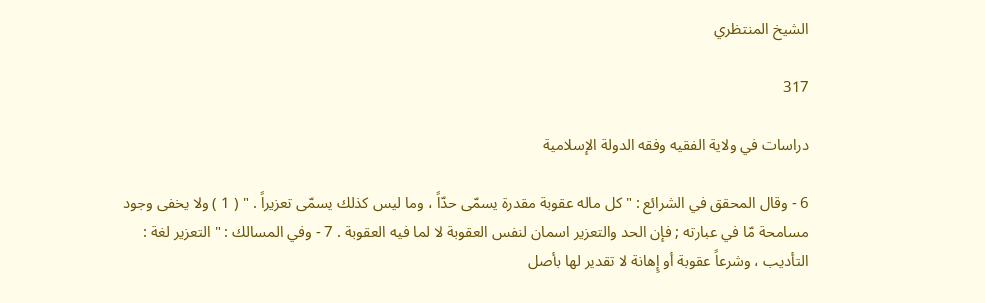الشيخ المنتظري

317

دراسات في ولاية الفقيه وفقه الدولة الإسلامية

6 - وقال المحقق في الشرائع : " كل ماله عقوبة مقدرة يسمّى حدّاً ، وما ليس كذلك يسمّى تعزيراً . " ( 1 ) ولا يخفى وجود مسامحة مّا في عبارته ; فإن الحد والتعزير اسمان لنفس العقوبة لا لما فيه العقوبة . 7 - وفي المسالك : " التعزير لغة : التأديب ، وشرعاً عقوبة أو إِهانة لا تقدير لها بأصل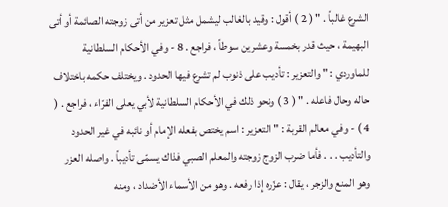الشرع غالباً . " ( 2 ) أقول : وقيد بالغالب ليشمل مثل تعزير من أتى زوجته الصائمة أو أتى البهيمة ، حيث قدر بخمسة وعشرين سوطاً ، فراجع . 8 - وفي الأحكام السلطانية للماوردي : " والتعزير : تأديب على ذنوب لم تشرع فيها الحدود . ويختلف حكمه باختلاف حاله وحال فاعله . " ( 3 ) ونحو ذلك في الأحكام السلطانية لأبي يعلى الفرّاء ، فراجع . ( 4 ) - وفي معالم القربة : " التعزير : اسم يختص بفعله الإمام أو نائبه في غير الحدود والتأديب . . . فأما ضرب الزوج زوجته والمعلم الصبي فذاك يسمّى تأديباً . واصله العزر وهو المنع والزجر ، يقال : عزّره إِذا رفعه . وهو من الأسماء الأضداد ، ومنه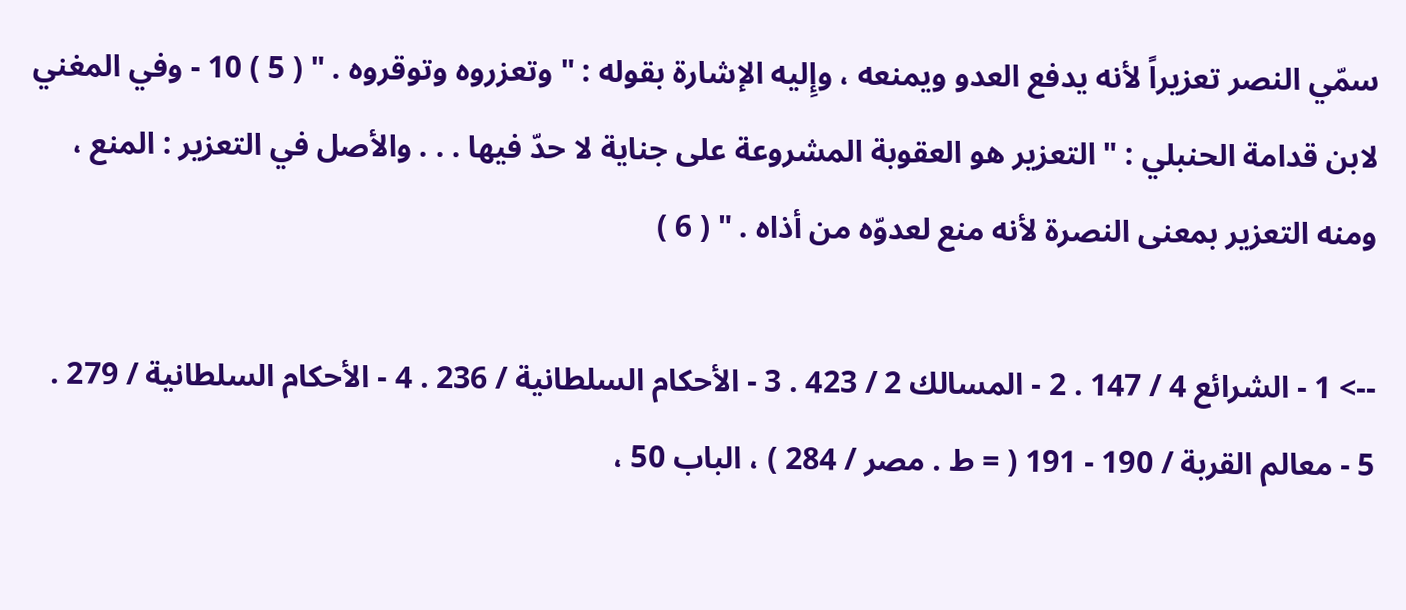سمّي النصر تعزيراً لأنه يدفع العدو ويمنعه ، وإِليه الإشارة بقوله : " وتعزروه وتوقروه . " ( 5 ) 10 - وفي المغني لابن قدامة الحنبلي : " التعزير هو العقوبة المشروعة على جناية لا حدّ فيها . . . والأصل في التعزير : المنع ، ومنه التعزير بمعنى النصرة لأنه منع لعدوّه من أذاه . " ( 6 )

--> 1 - الشرائع 4 / 147 . 2 - المسالك 2 / 423 . 3 - الأحكام السلطانية / 236 . 4 - الأحكام السلطانية / 279 . 5 - معالم القربة / 190 - 191 ( = ط . مصر / 284 ) ، الباب 50 ،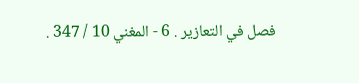فصل في التعازير . 6 - المغني 10 / 347 .